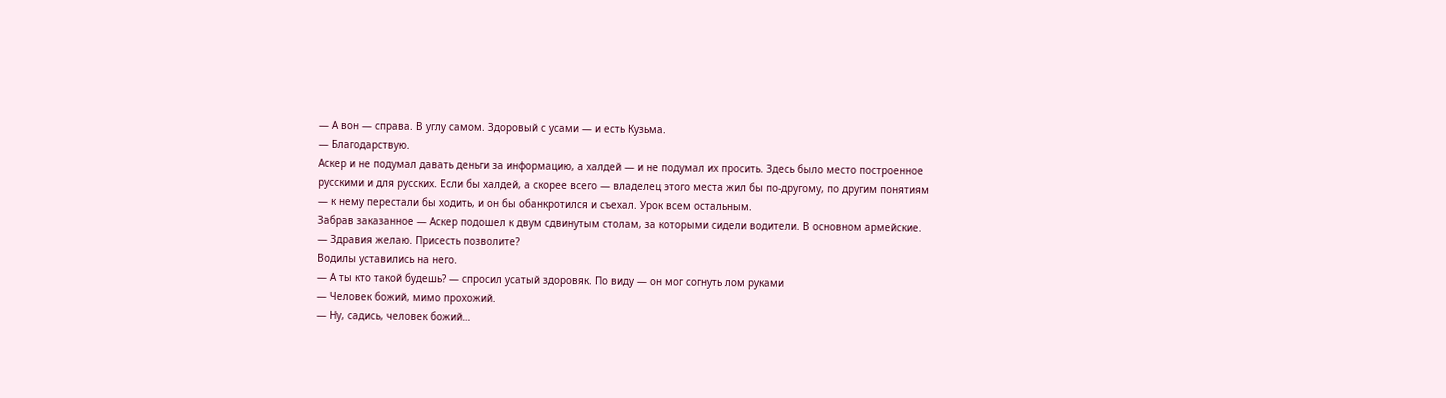— А вон — справа. В углу самом. Здоровый с усами — и есть Кузьма.
— Благодарствую.
Аскер и не подумал давать деньги за информацию, а халдей — и не подумал их просить. Здесь было место построенное русскими и для русских. Если бы халдей, а скорее всего — владелец этого места жил бы по-другому, по другим понятиям — к нему перестали бы ходить, и он бы обанкротился и съехал. Урок всем остальным.
Забрав заказанное — Аскер подошел к двум сдвинутым столам, за которыми сидели водители. В основном армейские.
— Здравия желаю. Присесть позволите?
Водилы уставились на него.
— А ты кто такой будешь? — спросил усатый здоровяк. По виду — он мог согнуть лом руками
— Человек божий, мимо прохожий.
— Ну, садись, человек божий…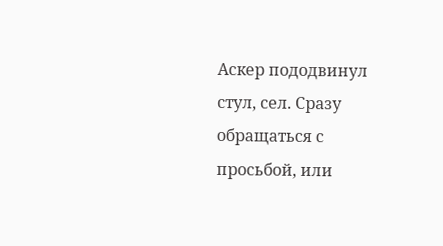Аскер пододвинул стул, сел. Сразу обращаться с просьбой, или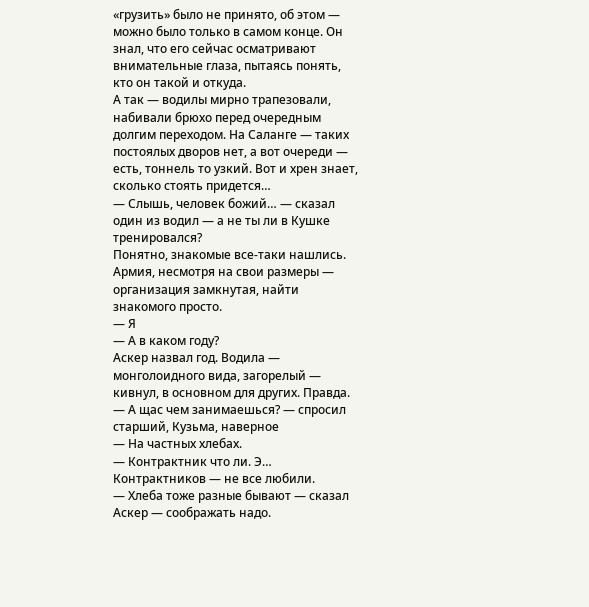«грузить» было не принято, об этом — можно было только в самом конце. Он знал, что его сейчас осматривают внимательные глаза, пытаясь понять, кто он такой и откуда.
А так — водилы мирно трапезовали, набивали брюхо перед очередным долгим переходом. На Саланге — таких постоялых дворов нет, а вот очереди — есть, тоннель то узкий. Вот и хрен знает, сколько стоять придется…
— Слышь, человек божий… — сказал один из водил — а не ты ли в Кушке тренировался?
Понятно, знакомые все-таки нашлись. Армия, несмотря на свои размеры — организация замкнутая, найти знакомого просто.
— Я
— А в каком году?
Аскер назвал год. Водила — монголоидного вида, загорелый — кивнул, в основном для других. Правда.
— А щас чем занимаешься? — спросил старший, Кузьма, наверное
— На частных хлебах.
— Контрактник что ли. Э…
Контрактников — не все любили.
— Хлеба тоже разные бывают — сказал Аскер — соображать надо.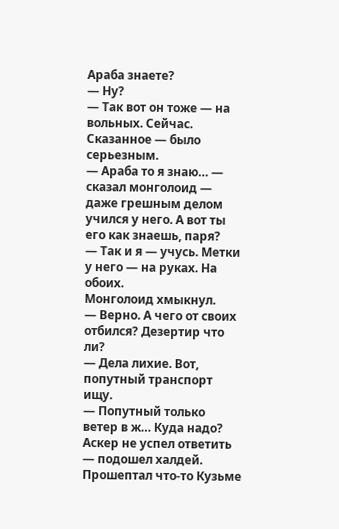Араба знаете?
— Ну?
— Так вот он тоже — на вольных. Сейчас.
Сказанное — было серьезным.
— Араба то я знаю… — сказал монголоид — даже грешным делом учился у него. А вот ты его как знаешь, паря?
— Так и я — учусь. Метки у него — на руках. На обоих.
Монголоид хмыкнул.
— Верно. А чего от своих отбился? Дезертир что ли?
— Дела лихие. Вот, попутный транспорт ищу.
— Попутный только ветер в ж… Куда надо?
Аскер не успел ответить — подошел халдей. Прошептал что-то Кузьме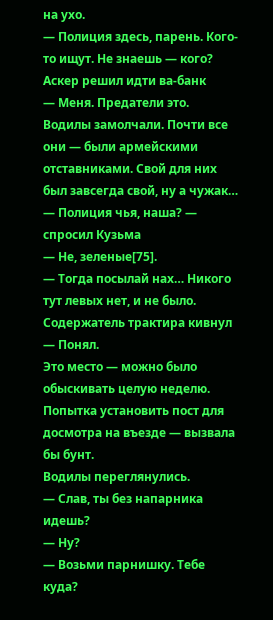на ухо.
— Полиция здесь, парень. Кого-то ищут. Не знаешь — кого?
Аскер решил идти ва-банк
— Меня. Предатели это.
Водилы замолчали. Почти все они — были армейскими отставниками. Свой для них был завсегда свой, ну а чужак…
— Полиция чья, наша? — спросил Кузьма
— Не, зеленые[75].
— Тогда посылай нах… Никого тут левых нет, и не было.
Содержатель трактира кивнул
— Понял.
Это место — можно было обыскивать целую неделю. Попытка установить пост для досмотра на въезде — вызвала бы бунт.
Водилы переглянулись.
— Слав, ты без напарника идешь?
— Ну?
— Возьми парнишку. Тебе куда?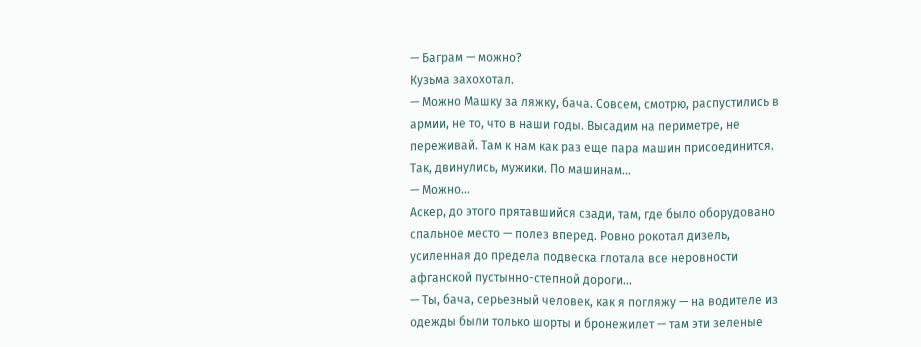— Баграм — можно?
Кузьма захохотал.
— Можно Машку за ляжку, бача. Совсем, смотрю, распустились в армии, не то, что в наши годы. Высадим на периметре, не переживай. Там к нам как раз еще пара машин присоединится. Так, двинулись, мужики. По машинам…
— Можно…
Аскер, до этого прятавшийся сзади, там, где было оборудовано спальное место — полез вперед. Ровно рокотал дизель, усиленная до предела подвеска глотала все неровности афганской пустынно-степной дороги…
— Ты, бача, серьезный человек, как я погляжу — на водителе из одежды были только шорты и бронежилет — там эти зеленые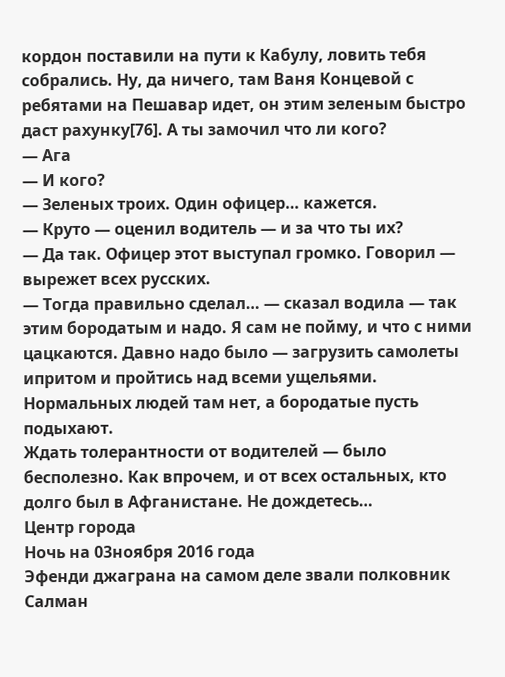кордон поставили на пути к Кабулу, ловить тебя собрались. Ну, да ничего, там Ваня Концевой с ребятами на Пешавар идет, он этим зеленым быстро даст рахунку[76]. А ты замочил что ли кого?
— Ага
— И кого?
— Зеленых троих. Один офицер… кажется.
— Круто — оценил водитель — и за что ты их?
— Да так. Офицер этот выступал громко. Говорил — вырежет всех русских.
— Тогда правильно сделал… — сказал водила — так этим бородатым и надо. Я сам не пойму, и что с ними цацкаются. Давно надо было — загрузить самолеты ипритом и пройтись над всеми ущельями. Нормальных людей там нет, а бородатые пусть подыхают.
Ждать толерантности от водителей — было бесполезно. Как впрочем, и от всех остальных, кто долго был в Афганистане. Не дождетесь…
Центр города
Ночь на 03ноября 2016 года
Эфенди джаграна на самом деле звали полковник Салман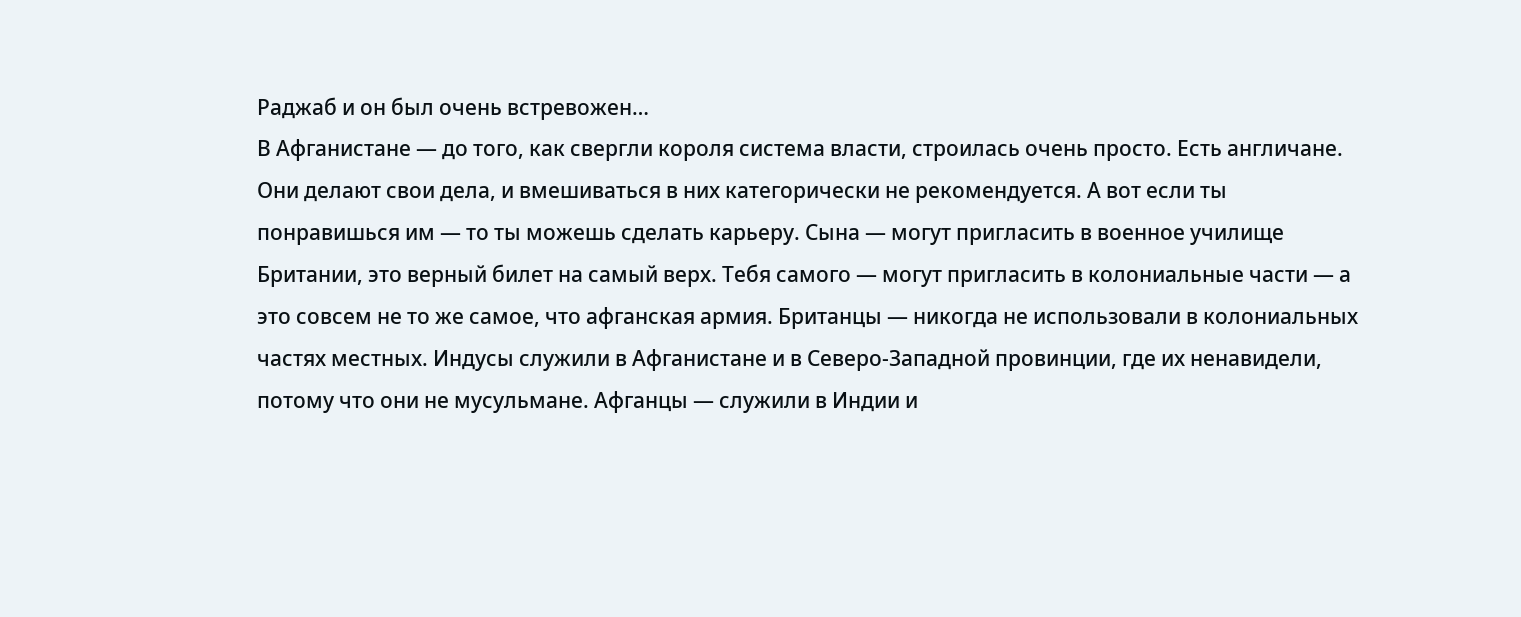Раджаб и он был очень встревожен…
В Афганистане — до того, как свергли короля система власти, строилась очень просто. Есть англичане. Они делают свои дела, и вмешиваться в них категорически не рекомендуется. А вот если ты понравишься им — то ты можешь сделать карьеру. Сына — могут пригласить в военное училище Британии, это верный билет на самый верх. Тебя самого — могут пригласить в колониальные части — а это совсем не то же самое, что афганская армия. Британцы — никогда не использовали в колониальных частях местных. Индусы служили в Афганистане и в Северо-Западной провинции, где их ненавидели, потому что они не мусульмане. Афганцы — служили в Индии и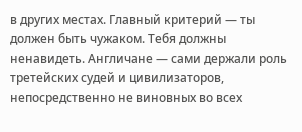в других местах. Главный критерий — ты должен быть чужаком. Тебя должны ненавидеть. Англичане — сами держали роль третейских судей и цивилизаторов, непосредственно не виновных во всех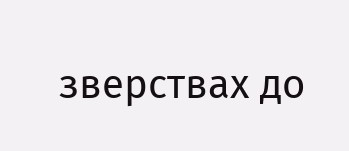зверствах до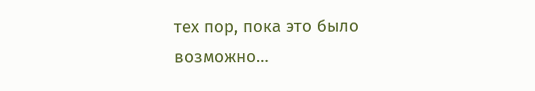тех пор, пока это было возможно…